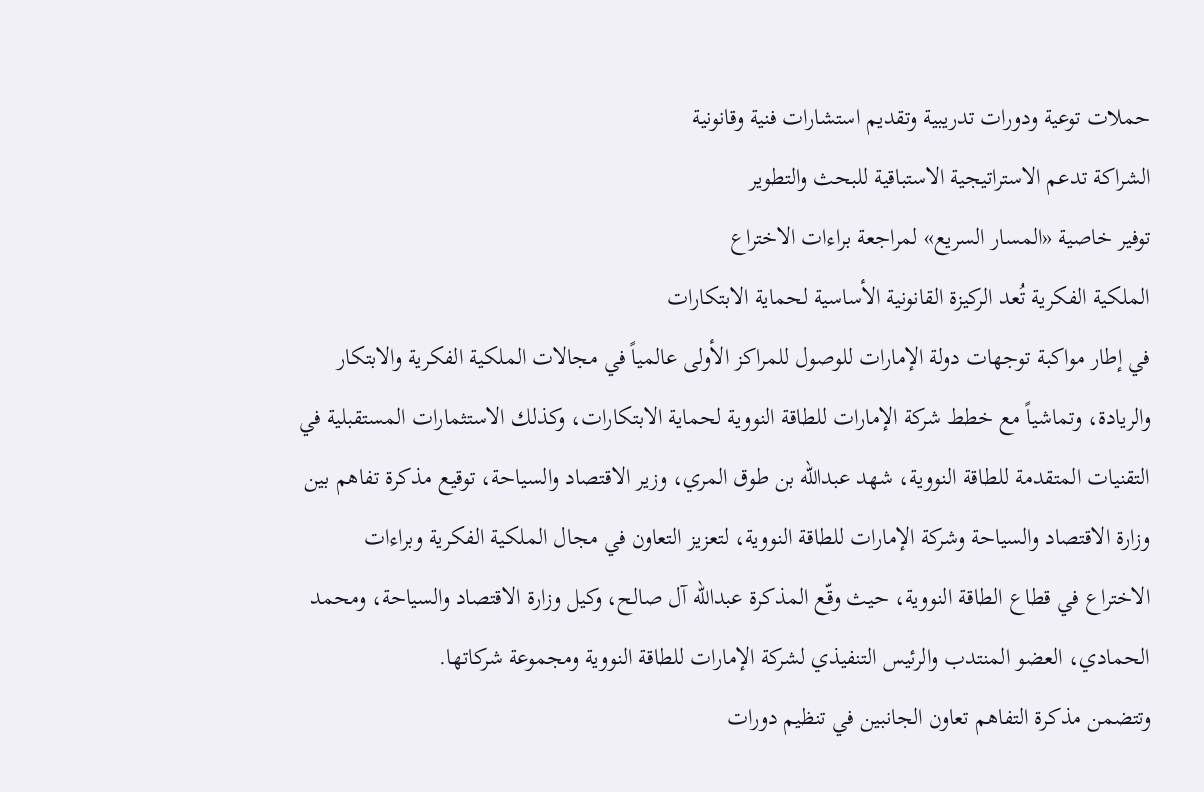حملات توعية ودورات تدريبية وتقديم استشارات فنية وقانونية
الشراكة تدعم الاستراتيجية الاستباقية للبحث والتطوير
توفير خاصية «المسار السريع» لمراجعة براءات الاختراع
الملكية الفكرية تُعد الركيزة القانونية الأساسية لحماية الابتكارات
في إطار مواكبة توجهات دولة الإمارات للوصول للمراكز الأولى عالمياً في مجالات الملكية الفكرية والابتكار والريادة، وتماشياً مع خطط شركة الإمارات للطاقة النووية لحماية الابتكارات، وكذلك الاستثمارات المستقبلية في التقنيات المتقدمة للطاقة النووية، شهد عبدالله بن طوق المري، وزير الاقتصاد والسياحة، توقيع مذكرة تفاهم بين وزارة الاقتصاد والسياحة وشركة الإمارات للطاقة النووية، لتعزيز التعاون في مجال الملكية الفكرية وبراءات الاختراع في قطاع الطاقة النووية، حيث وقّع المذكرة عبدالله آل صالح، وكيل وزارة الاقتصاد والسياحة، ومحمد الحمادي، العضو المنتدب والرئيس التنفيذي لشركة الإمارات للطاقة النووية ومجموعة شركاتها.
وتتضمن مذكرة التفاهم تعاون الجانبين في تنظيم دورات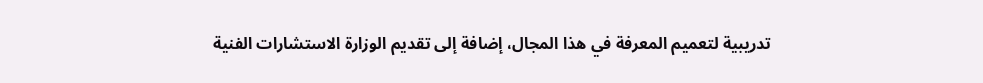تدريبية لتعميم المعرفة في هذا المجال، إضافة إلى تقديم الوزارة الاستشارات الفنية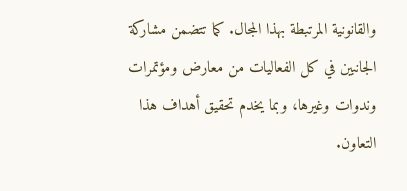والقانونية المرتبطة بهذا المجال. كما تتضمن مشاركة الجانبين في كل الفعاليات من معارض ومؤتمرات وندوات وغيرها، وبما يخدم تحقيق أهداف هذا التعاون.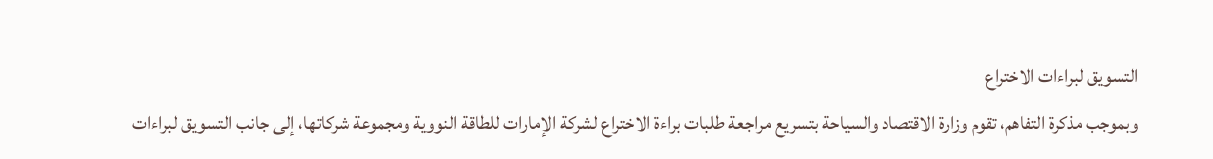التسويق لبراءات الاختراع
وبموجب مذكرة التفاهم، تقوم وزارة الاقتصاد والسياحة بتسريع مراجعة طلبات براءة الاختراع لشركة الإمارات للطاقة النووية ومجموعة شركاتها، إلى جانب التسويق لبراءات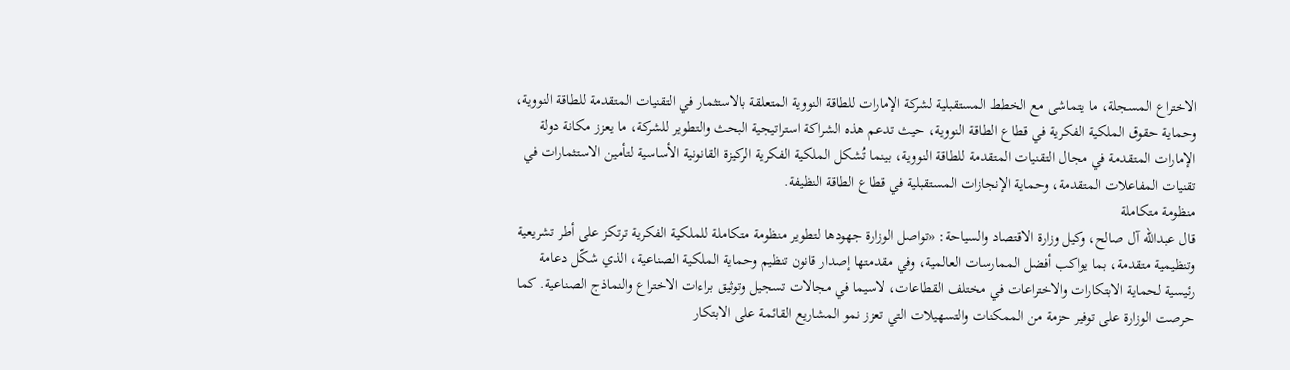الاختراع المسجلة، ما يتماشى مع الخطط المستقبلية لشركة الإمارات للطاقة النووية المتعلقة بالاستثمار في التقنيات المتقدمة للطاقة النووية، وحماية حقوق الملكية الفكرية في قطاع الطاقة النووية، حيث تدعم هذه الشراكة استراتيجية البحث والتطوير للشركة، ما يعزز مكانة دولة الإمارات المتقدمة في مجال التقنيات المتقدمة للطاقة النووية، بينما تُشكل الملكية الفكرية الركيزة القانونية الأساسية لتأمين الاستثمارات في تقنيات المفاعلات المتقدمة، وحماية الإنجازات المستقبلية في قطاع الطاقة النظيفة.
منظومة متكاملة
قال عبدالله آل صالح، وكيل وزارة الاقتصاد والسياحة: «تواصل الوزارة جهودها لتطوير منظومة متكاملة للملكية الفكرية ترتكز على أطر تشريعية وتنظيمية متقدمة، بما يواكب أفضل الممارسات العالمية، وفي مقدمتها إصدار قانون تنظيم وحماية الملكية الصناعية، الذي شكّل دعامة رئيسية لحماية الابتكارات والاختراعات في مختلف القطاعات، لاسيما في مجالات تسجيل وتوثيق براءات الاختراع والنماذج الصناعية. كما حرصت الوزارة على توفير حزمة من الممكنات والتسهيلات التي تعزز نمو المشاريع القائمة على الابتكار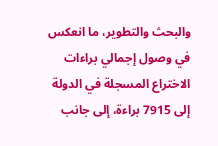والبحث والتطوير، ما انعكس في وصول إجمالي براءات الاختراع المسجلة في الدولة إلى 7915 براءة، إلى جانب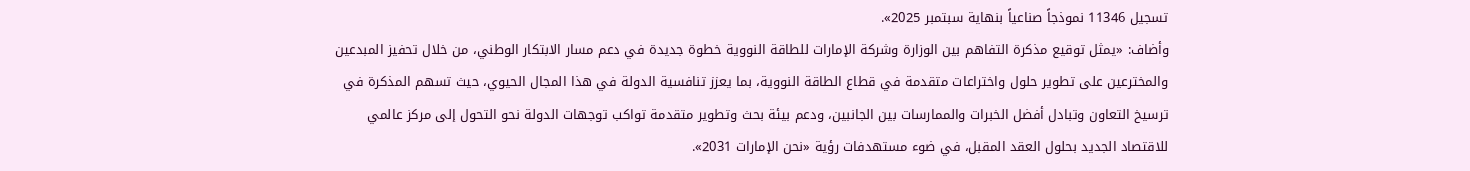تسجيل 11346 نموذجاً صناعياً بنهاية سبتمبر 2025».
وأضاف: «يمثل توقيع مذكرة التفاهم بين الوزارة وشركة الإمارات للطاقة النووية خطوة جديدة في دعم مسار الابتكار الوطني، من خلال تحفيز المبدعين والمخترعين على تطوير حلول واختراعات متقدمة في قطاع الطاقة النووية، بما يعزز تنافسية الدولة في هذا المجال الحيوي، حيث تسهم المذكرة في ترسيخ التعاون وتبادل أفضل الخبرات والممارسات بين الجانبين، ودعم بيئة بحث وتطوير متقدمة تواكب توجهات الدولة نحو التحول إلى مركز عالمي للاقتصاد الجديد بحلول العقد المقبل، في ضوء مستهدفات رؤية «نحن الإمارات 2031».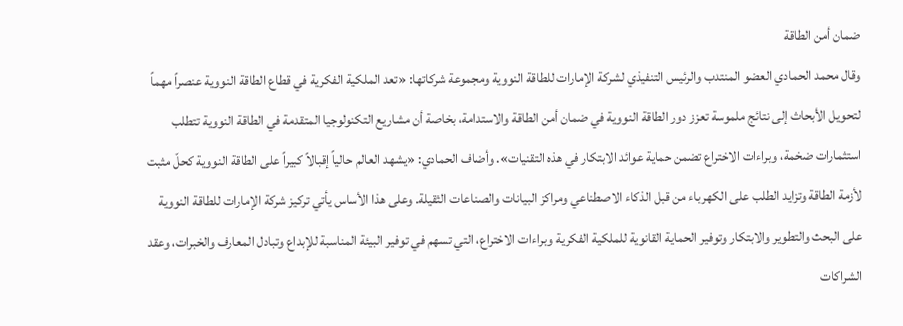ضمان أمن الطاقة
وقال محمد الحمادي العضو المنتدب والرئيس التنفيذي لشركة الإمارات للطاقة النووية ومجموعة شركاتها: «تعد الملكية الفكرية في قطاع الطاقة النووية عنصراً مهماً لتحويل الأبحاث إلى نتائج ملموسة تعزز دور الطاقة النووية في ضمان أمن الطاقة والاستدامة، بخاصة أن مشاريع التكنولوجيا المتقدمة في الطاقة النووية تتطلب استثمارات ضخمة، وبراءات الاختراع تضمن حماية عوائد الابتكار في هذه التقنيات». وأضاف الحمادي: «يشهد العالم حالياً إقبالاً كبيراً على الطاقة النووية كحلّ مثبت لأزمة الطاقة وتزايد الطلب على الكهرباء من قبل الذكاء الاصطناعي ومراكز البيانات والصناعات الثقيلة. وعلى هذا الأساس يأتي تركيز شركة الإمارات للطاقة النووية على البحث والتطوير والابتكار وتوفير الحماية القانوية للملكية الفكرية وبراءات الاختراع، التي تسهم في توفير البيئة المناسبة للإبداع وتبادل المعارف والخبرات، وعقد الشراكات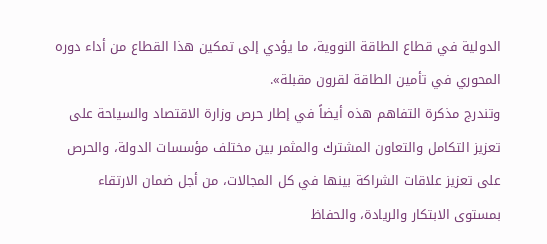الدولية في قطاع الطاقة النووية، ما يؤدي إلى تمكين هذا القطاع من أداء دوره المحوري في تأمين الطاقة لقرون مقبلة».
وتندرج مذكرة التفاهم هذه أيضاً في إطار حرص وزارة الاقتصاد والسياحة على تعزيز التكامل والتعاون المشترك والمثمر بين مختلف مؤسسات الدولة، والحرص على تعزيز علاقات الشراكة بينها في كل المجالات، من أجل ضمان الارتقاء بمستوى الابتكار والريادة، والحفاظ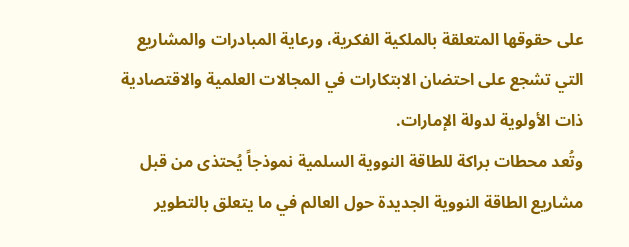على حقوقها المتعلقة بالملكية الفكرية، ورعاية المبادرات والمشاريع التي تشجع على احتضان الابتكارات في المجالات العلمية والاقتصادية ذات الأولوية لدولة الإمارات.
وتُعد محطات براكة للطاقة النووية السلمية نموذجاً يُحتذى من قبل مشاريع الطاقة النووية الجديدة حول العالم في ما يتعلق بالتطوير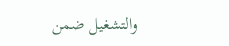والتشغيل ضمن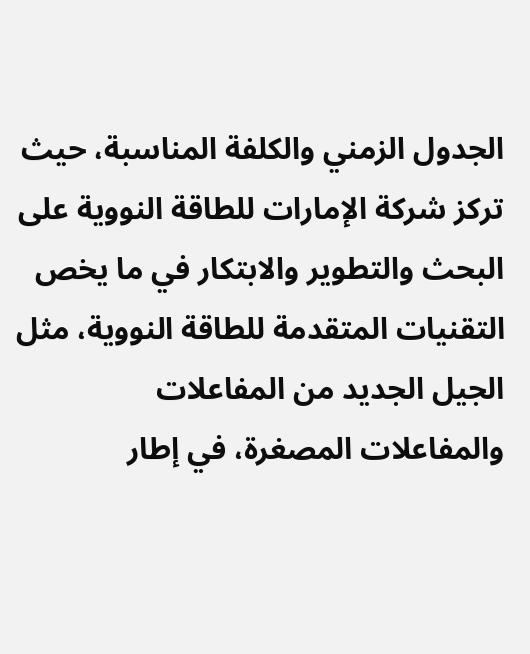الجدول الزمني والكلفة المناسبة، حيث تركز شركة الإمارات للطاقة النووية على البحث والتطوير والابتكار في ما يخص التقنيات المتقدمة للطاقة النووية، مثل الجيل الجديد من المفاعلات والمفاعلات المصغرة، في إطار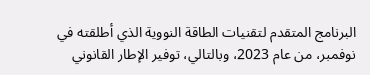البرنامج المتقدم لتقنيات الطاقة النووية الذي أطلقته في نوفمبر، من عام 2023، وبالتالي، توفير الإطار القانوني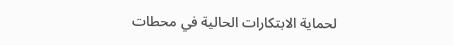لحماية الابتكارات الحالية في محطات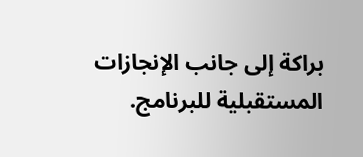براكة إلى جانب الإنجازات المستقبلية للبرنامج.